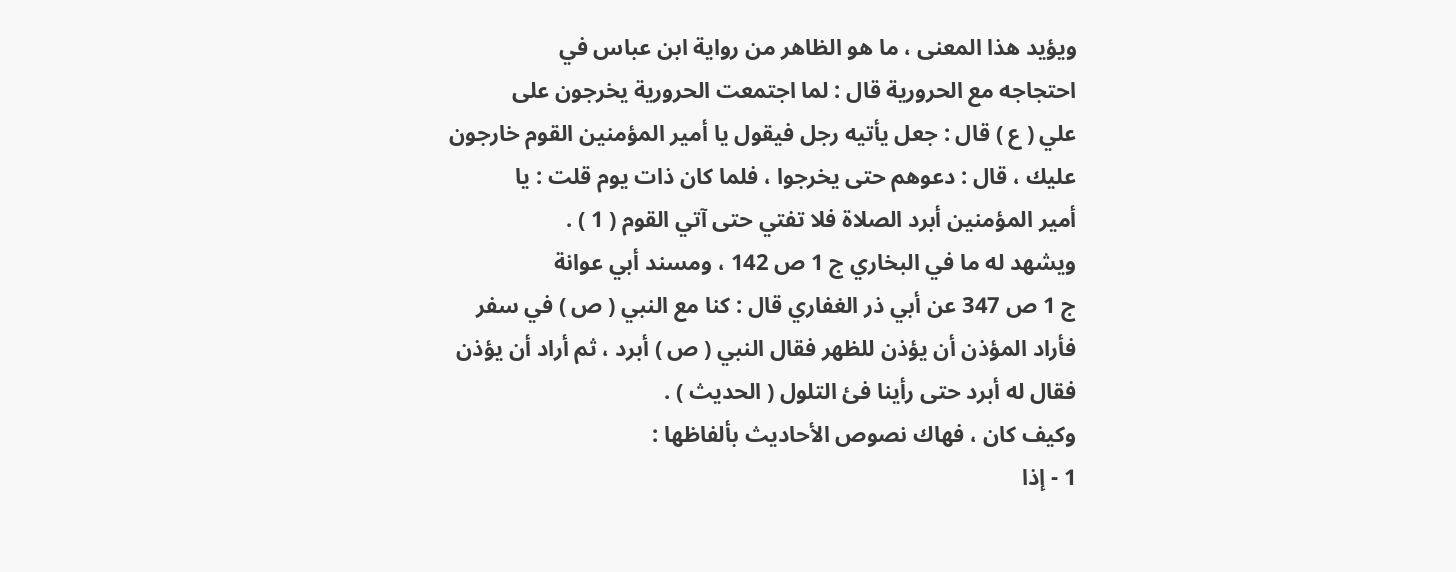ويؤيد هذا المعنى ، ما هو الظاهر من رواية ابن عباس في
احتجاجه مع الحرورية قال : لما اجتمعت الحرورية يخرجون على
علي ( ع ) قال : جعل يأتيه رجل فيقول يا أمير المؤمنين القوم خارجون
عليك ، قال : دعوهم حتى يخرجوا ، فلما كان ذات يوم قلت : يا
أمير المؤمنين أبرد الصلاة فلا تفتي حتى آتي القوم ( 1 ) .
ويشهد له ما في البخاري ج 1 ص 142 ، ومسند أبي عوانة
ج 1 ص 347 عن أبي ذر الغفاري قال : كنا مع النبي ( ص ) في سفر
فأراد المؤذن أن يؤذن للظهر فقال النبي ( ص ) أبرد ، ثم أراد أن يؤذن
فقال له أبرد حتى رأينا فئ التلول ( الحديث ) .
وكيف كان ، فهاك نصوص الأحاديث بألفاظها :
1 - إذا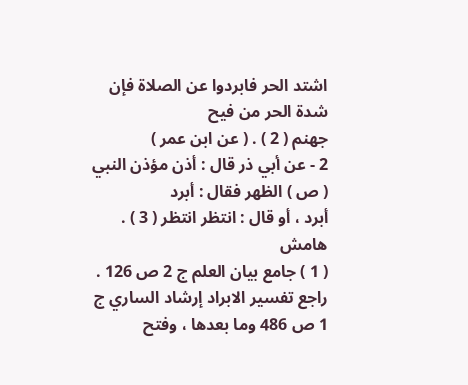اشتد الحر فابردوا عن الصلاة فإن شدة الحر من فيح
جهنم ( 2 ) . ( عن ابن عمر )
2 - عن أبي ذر قال : أذن مؤذن النبي ( ص ) الظهر فقال : أبرد
أبرد ، أو قال : انتظر انتظر ( 3 ) .
هامش
( 1 ) جامع بيان العلم ج 2 ص 126 .
راجع تفسير الابراد إرشاد الساري ج 1 ص 486 وما بعدها ، وفتح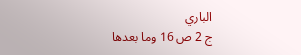الباري
ج 2 ص 16 وما بعدها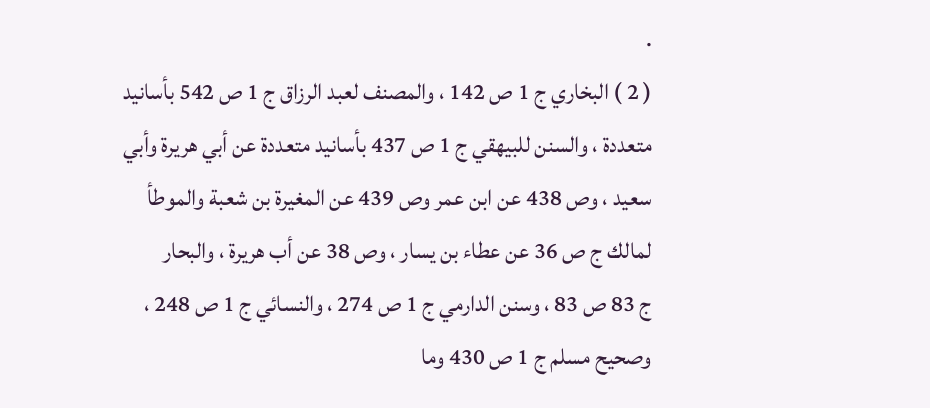.
( 2 ) البخاري ج 1 ص 142 ، والمصنف لعبد الرزاق ج 1 ص 542 بأسانيد
متعددة ، والسنن للبيهقي ج 1 ص 437 بأسانيد متعددة عن أبي هريرة وأبي
سعيد ، وص 438 عن ابن عمر وص 439 عن المغيرة بن شعبة والموطأ
لمالك ج ص 36 عن عطاء بن يسار ، وص 38 عن أب هريرة ، والبحار
ج 83 ص 83 ، وسنن الدارمي ج 1 ص 274 ، والنسائي ج 1 ص 248 ،
وصحيح مسلم ج 1 ص 430 وما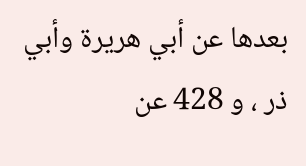بعدها عن أبي هريرة وأبي ذر ، و 428 عن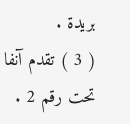بريدة .
( 3 ) تقدم آنفا تحت رقم 2 .